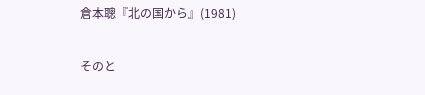倉本聰『北の国から』(1981)

そのと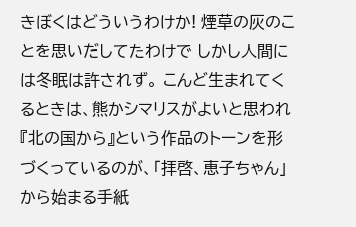きぼくはどういうわけか! 煙草の灰のことを思いだしてたわけで しかし人間には冬眠は許されず。 こんど生まれてくるときは、熊かシマリスがよいと思われ 『北の国から』という作品のトーンを形づくっているのが、「拝啓、恵子ちゃん」から始まる手紙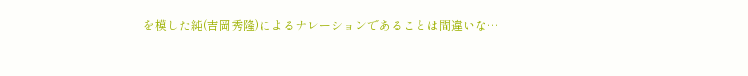を模した純(吉岡秀隆)によるナレーションであることは間違いな…